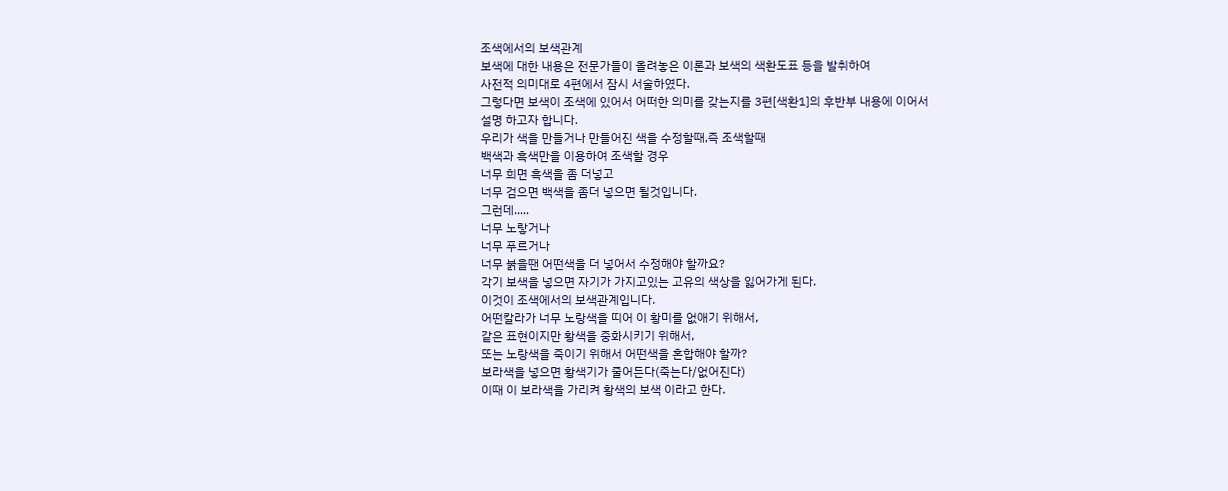조색에서의 보색관계
보색에 대한 내용은 전문가들이 올려놓은 이론과 보색의 색환도표 등을 발취하여
사전적 의미대로 4편에서 잠시 서술하였다.
그렇다면 보색이 조색에 있어서 어떠한 의미를 갖는지를 3편[색환1]의 후반부 내용에 이어서
설명 하고자 합니다.
우리가 색을 만들거나 만들어진 색을 수정할때,즉 조색할때
백색과 흑색만을 이용하여 조색할 경우
너무 희면 흑색을 좀 더넣고
너무 검으면 백색을 좀더 넣으면 될것입니다.
그런데.....
너무 노랗거나
너무 푸르거나
너무 붉을땐 어떤색을 더 넣어서 수정해야 할까요?
각기 보색을 넣으면 자기가 가지고있는 고유의 색상을 잃어가게 된다.
이것이 조색에서의 보색관계입니다.
어떤칼라가 너무 노랑색을 띠어 이 황미를 없애기 위해서,
같은 표현이지만 황색을 중화시키기 위해서,
또는 노랑색을 죽이기 위해서 어떤색을 혼합해야 할까?
보라색을 넣으면 황색기가 줄어든다(죽는다/없어진다)
이때 이 보라색을 가리켜 황색의 보색 이라고 한다.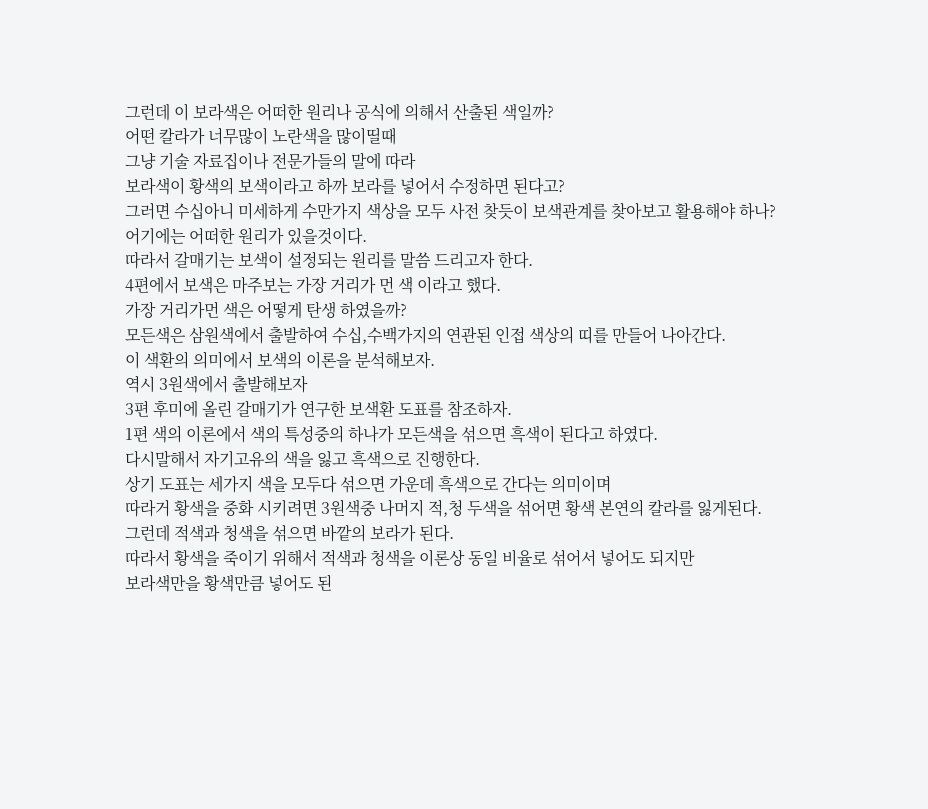그런데 이 보라색은 어떠한 원리나 공식에 의해서 산출된 색일까?
어떤 칼라가 너무많이 노란색을 많이띨때
그냥 기술 자료집이나 전문가들의 말에 따라
보라색이 황색의 보색이라고 하까 보라를 넣어서 수정하면 된다고?
그러면 수십아니 미세하게 수만가지 색상을 모두 사전 찾듯이 보색관계를 찾아보고 활용해야 하나?
어기에는 어떠한 원리가 있을것이다.
따라서 갈매기는 보색이 설정되는 원리를 말씀 드리고자 한다.
4편에서 보색은 마주보는 가장 거리가 먼 색 이라고 했다.
가장 거리가먼 색은 어떻게 탄생 하였을까?
모든색은 삼원색에서 출발하여 수십,수백가지의 연관된 인접 색상의 띠를 만들어 나아간다.
이 색환의 의미에서 보색의 이론을 분석해보자.
역시 3원색에서 출발해보자
3편 후미에 올린 갈매기가 연구한 보색환 도표를 참조하자.
1편 색의 이론에서 색의 특성중의 하나가 모든색을 섞으면 흑색이 된다고 하였다.
다시말해서 자기고유의 색을 잃고 흑색으로 진행한다.
상기 도표는 세가지 색을 모두다 섞으면 가운데 흑색으로 간다는 의미이며
따라거 황색을 중화 시키려면 3원색중 나머지 적,청 두색을 섞어면 황색 본연의 칼라를 잃게된다.
그런데 적색과 청색을 섞으면 바깥의 보라가 된다.
따라서 황색을 죽이기 위해서 적색과 청색을 이론상 동일 비율로 섞어서 넣어도 되지만
보라색만을 황색만큼 넣어도 된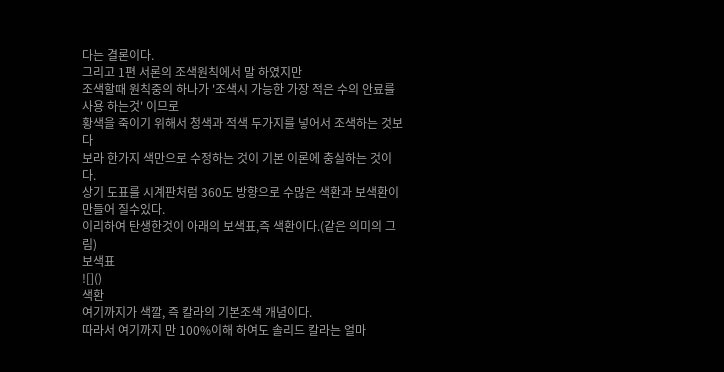다는 결론이다.
그리고 1편 서론의 조색원칙에서 말 하였지만
조색할때 원칙중의 하나가 '조색시 가능한 가장 적은 수의 안료를 사용 하는것' 이므로
황색을 죽이기 위해서 청색과 적색 두가지를 넣어서 조색하는 것보다
보라 한가지 색만으로 수정하는 것이 기본 이론에 충실하는 것이다.
상기 도표를 시계판처럼 360도 방향으로 수많은 색환과 보색환이 만들어 질수있다.
이리하여 탄생한것이 아래의 보색표,즉 색환이다.(같은 의미의 그림)
보색표
![]()
색환
여기까지가 색깔, 즉 칼라의 기본조색 개념이다.
따라서 여기까지 만 100%이해 하여도 솔리드 칼라는 얼마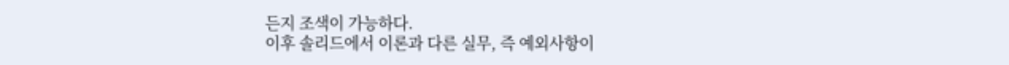든지 조색이 가능하다.
이후 솔리드에서 이론과 다른 실무, 즉 예외사항이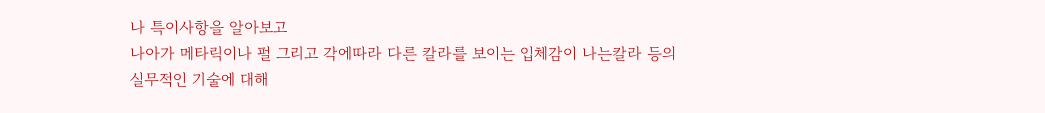나 특이사항을 알아보고
나아가 메타릭이나 펄 그리고 각에따라 다른 칼라를 보이는 입체감이 나는칼라 등의
실무적인 기술에 대해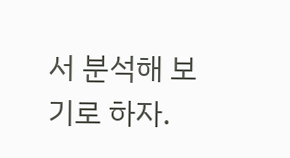서 분석해 보기로 하자.